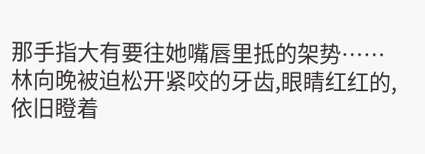那手指大有要往她嘴唇里抵的架势……林向晚被迫松开紧咬的牙齿,眼睛红红的,依旧瞪着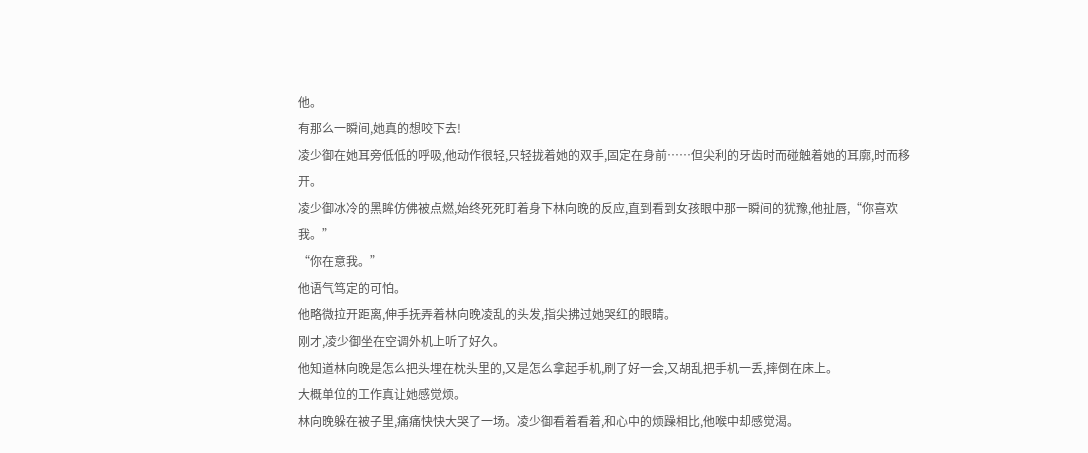他。
有那么一瞬间,她真的想咬下去!
凌少御在她耳旁低低的呼吸,他动作很轻,只轻拢着她的双手,固定在身前……但尖利的牙齿时而碰触着她的耳廓,时而移开。
凌少御冰冷的黑眸仿佛被点燃,始终死死盯着身下林向晚的反应,直到看到女孩眼中那一瞬间的犹豫,他扯唇,“你喜欢我。”
“你在意我。”
他语气笃定的可怕。
他略微拉开距离,伸手抚弄着林向晚凌乱的头发,指尖拂过她哭红的眼睛。
刚才,凌少御坐在空调外机上听了好久。
他知道林向晚是怎么把头埋在枕头里的,又是怎么拿起手机,刷了好一会,又胡乱把手机一丢,摔倒在床上。
大概单位的工作真让她感觉烦。
林向晚躲在被子里,痛痛快快大哭了一场。凌少御看着看着,和心中的烦躁相比,他喉中却感觉渴。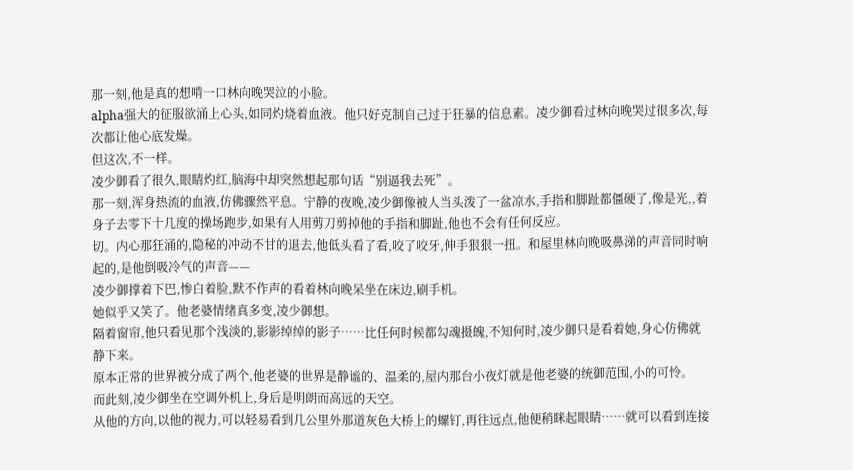那一刻,他是真的想啃一口林向晚哭泣的小脸。
alpha强大的征服欲涌上心头,如同灼烧着血液。他只好克制自己过于狂暴的信息素。凌少御看过林向晚哭过很多次,每次都让他心底发燥。
但这次,不一样。
凌少御看了很久,眼睛灼红,脑海中却突然想起那句话“别逼我去死”。
那一刻,浑身热流的血液,仿佛骤然平息。宁静的夜晚,凌少御像被人当头泼了一盆凉水,手指和脚趾都僵硬了,像是光,,着身子去零下十几度的操场跑步,如果有人用剪刀剪掉他的手指和脚趾,他也不会有任何反应。
切。内心那狂涌的,隐秘的冲动不甘的退去,他低头看了看,咬了咬牙,伸手狠狠一扭。和屋里林向晚吸鼻涕的声音同时响起的,是他倒吸冷气的声音——
凌少御撑着下巴,惨白着脸,默不作声的看着林向晚呆坐在床边,刷手机。
她似乎又笑了。他老婆情绪真多变,凌少御想。
隔着窗帘,他只看见那个浅淡的,影影绰绰的影子……比任何时候都勾魂摄魄,不知何时,凌少御只是看着她,身心仿佛就静下来。
原本正常的世界被分成了两个,他老婆的世界是静谧的、温柔的,屋内那台小夜灯就是他老婆的统御范围,小的可怜。
而此刻,凌少御坐在空调外机上,身后是明朗而高远的天空。
从他的方向,以他的视力,可以轻易看到几公里外那道灰色大桥上的螺钉,再往远点,他便稍眯起眼睛……就可以看到连接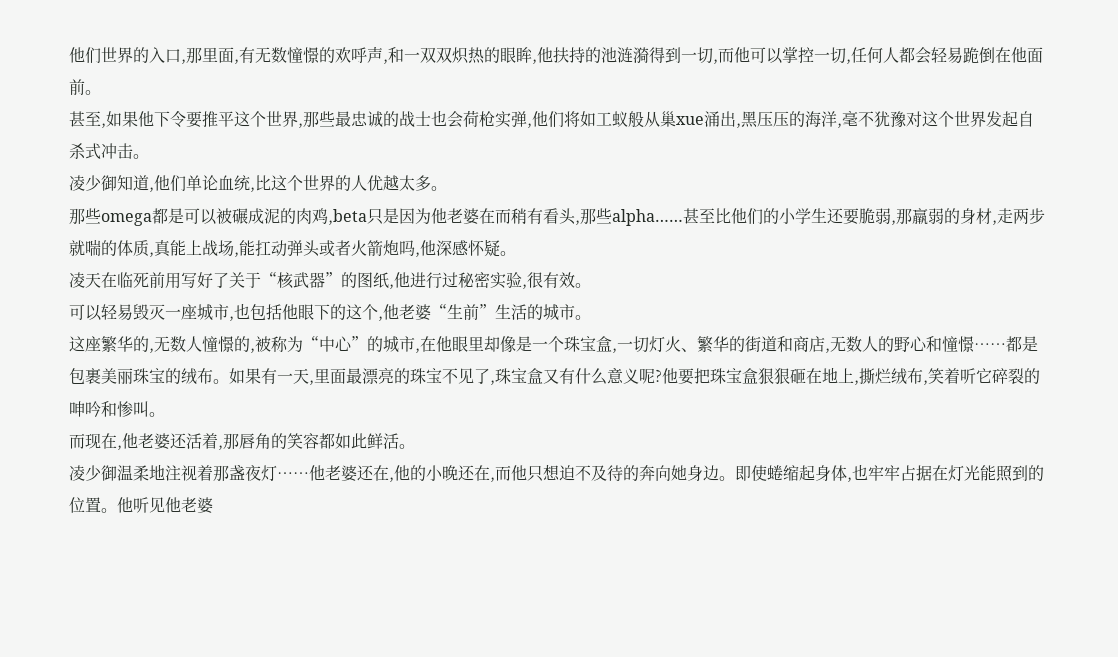他们世界的入口,那里面,有无数憧憬的欢呼声,和一双双炽热的眼眸,他扶持的池涟漪得到一切,而他可以掌控一切,任何人都会轻易跪倒在他面前。
甚至,如果他下令要推平这个世界,那些最忠诚的战士也会荷枪实弹,他们将如工蚁般从巢xue涌出,黑压压的海洋,毫不犹豫对这个世界发起自杀式冲击。
凌少御知道,他们单论血统,比这个世界的人优越太多。
那些omega都是可以被碾成泥的肉鸡,beta只是因为他老婆在而稍有看头,那些alpha……甚至比他们的小学生还要脆弱,那羸弱的身材,走两步就喘的体质,真能上战场,能扛动弹头或者火箭炮吗,他深感怀疑。
凌天在临死前用写好了关于“核武器”的图纸,他进行过秘密实验,很有效。
可以轻易毁灭一座城市,也包括他眼下的这个,他老婆“生前”生活的城市。
这座繁华的,无数人憧憬的,被称为“中心”的城市,在他眼里却像是一个珠宝盒,一切灯火、繁华的街道和商店,无数人的野心和憧憬……都是包裹美丽珠宝的绒布。如果有一天,里面最漂亮的珠宝不见了,珠宝盒又有什么意义呢?他要把珠宝盒狠狠砸在地上,撕烂绒布,笑着听它碎裂的呻吟和惨叫。
而现在,他老婆还活着,那唇角的笑容都如此鲜活。
凌少御温柔地注视着那盏夜灯……他老婆还在,他的小晚还在,而他只想迫不及待的奔向她身边。即使蜷缩起身体,也牢牢占据在灯光能照到的位置。他听见他老婆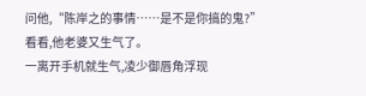问他,“陈岸之的事情……是不是你搞的鬼?”
看看,他老婆又生气了。
一离开手机就生气,凌少御唇角浮现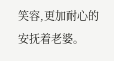笑容,更加耐心的安抚着老婆。